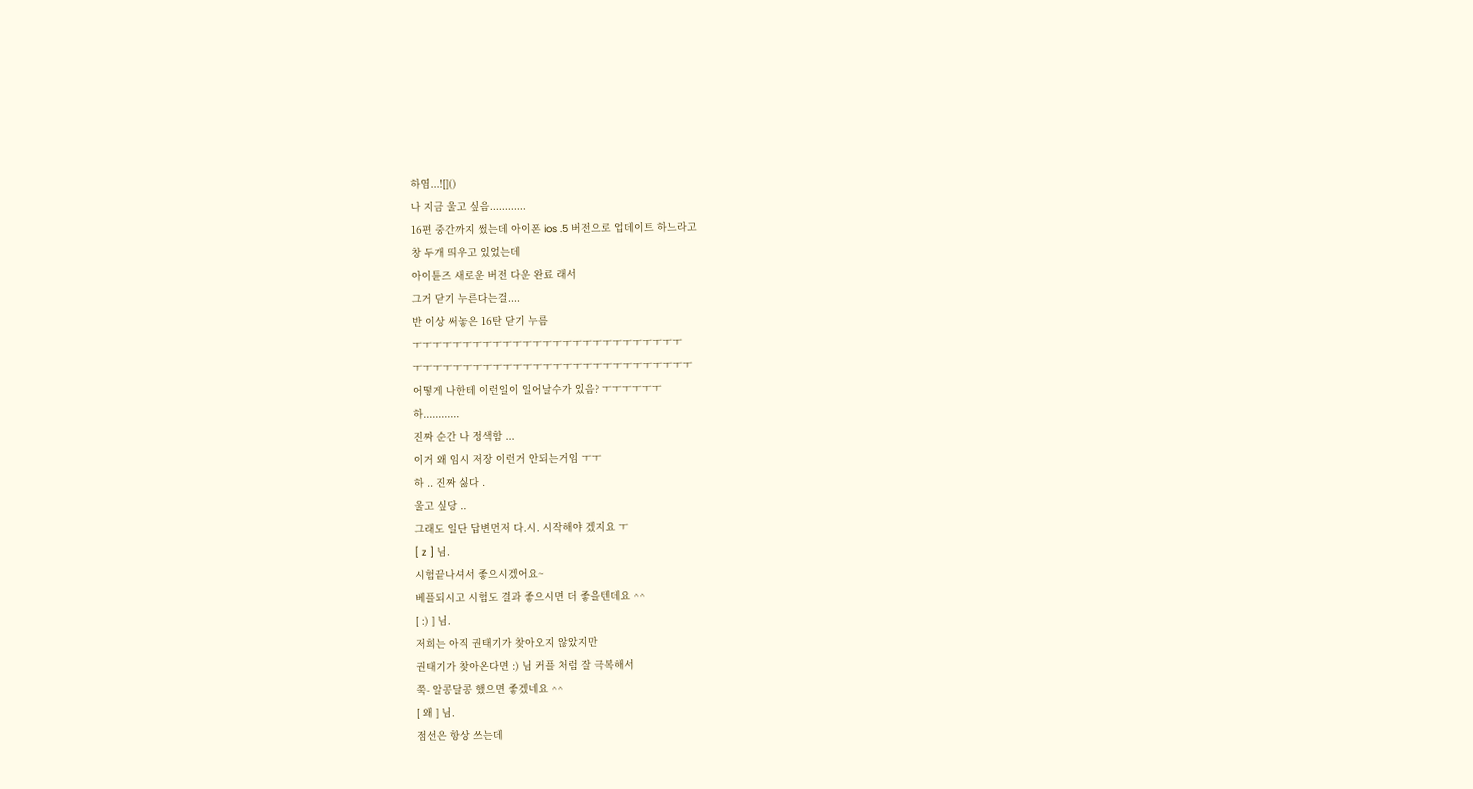하염...![]()
나 지금 울고 싶음............
16편 중간까지 썼는데 아이폰 ios .5 버전으로 업데이트 하느라고
창 두개 띄우고 있었는데
아이튠즈 새로운 버전 다운 완료 래서
그거 닫기 누른다는걸....
반 이상 써놓은 16탄 닫기 누름
ㅜㅜㅜㅜㅜㅜㅜㅜㅜㅜㅜㅜㅜㅜㅜㅜㅜㅜㅜㅜㅜㅜㅜㅜㅜㅜㅜ
ㅜㅜㅜㅜㅜㅜㅜㅜㅜㅜㅜㅜㅜㅜㅜㅜㅜㅜㅜㅜㅜㅜㅜㅜㅜㅜㅜㅜ
어떻게 나한테 이런일이 일어날수가 있음? ㅜㅜㅜㅜㅜㅜ
하............
진짜 순간 나 정색함 ...
이거 왜 임시 저장 이런거 안되는거임 ㅜㅜ
하 .. 진짜 싫다 .
울고 싶당 ..
그래도 일단 답변먼저 다.시. 시작해야 겠지요 ㅜ
[ z ] 님.
시험끝나셔서 좋으시겠어요~
베플되시고 시험도 결과 좋으시면 더 좋을텐데요 ^^
[ :) ] 님.
저희는 아직 권태기가 찾아오지 않았지만
권태기가 찾아온다면 :) 님 커플 처럼 잘 극복해서
쭉- 알콩달콩 했으면 좋겠네요 ^^
[ 왜 ] 님.
점선은 항상 쓰는데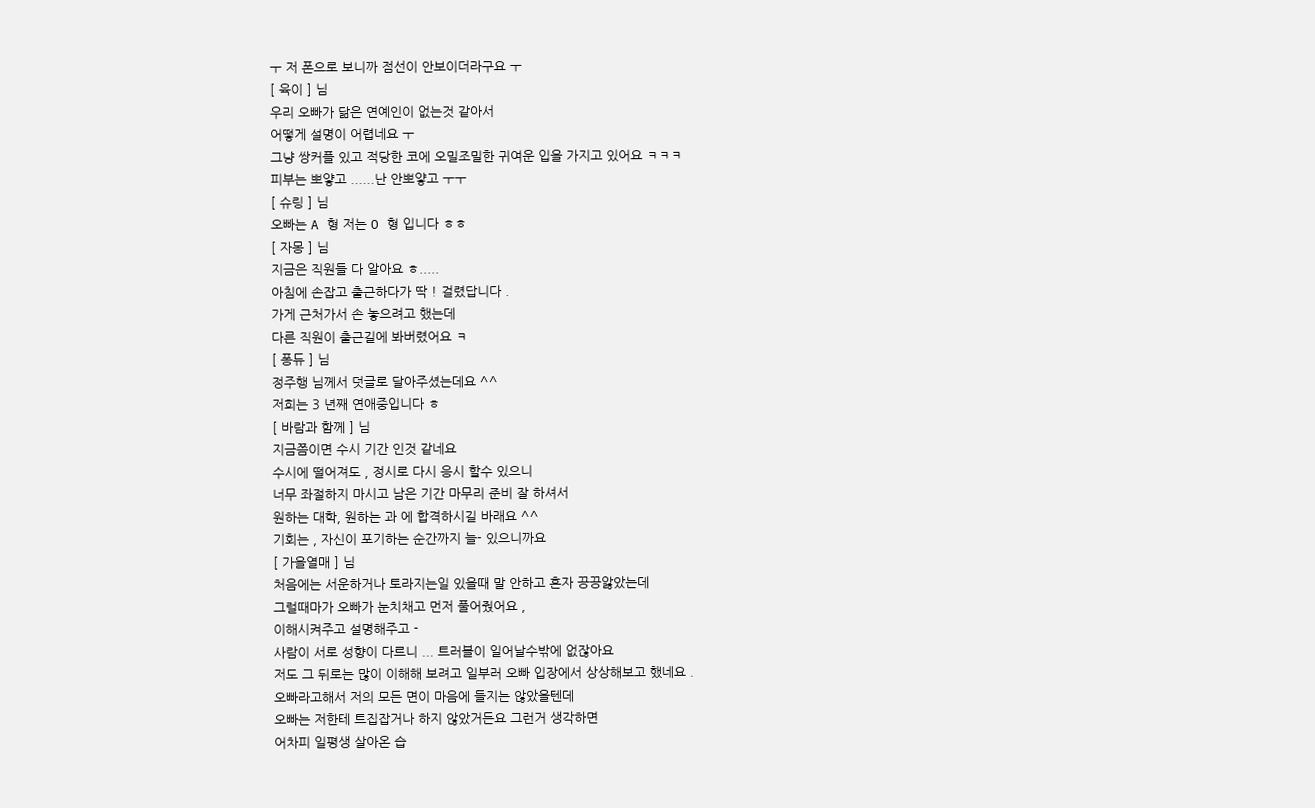ㅜ 저 폰으로 보니까 점선이 안보이더라구요 ㅜ
[ 육이 ] 님
우리 오빠가 닮은 연예인이 없는것 같아서
어떻게 설명이 어렵네요 ㅜ
그냥 쌍커플 있고 적당한 코에 오밀조밀한 귀여운 입을 가지고 있어요 ㅋㅋㅋ
피부는 뽀얗고 ......난 안뽀얗고 ㅜㅜ
[ 슈링 ] 님
오빠는 A 형 저는 O 형 입니다 ㅎㅎ
[ 자몽 ] 님
지금은 직원들 다 알아요 ㅎ.....
아침에 손잡고 출근하다가 딱 ! 걸렸답니다 .
가게 근처가서 손 놓으려고 했는데
다른 직원이 출근길에 봐버렸어요 ㅋ
[ 퐁듀 ] 님
정주행 님께서 덧글로 달아주셨는데요 ^^
저희는 3 년째 연애중입니다 ㅎ
[ 바람과 함께 ] 님
지금쯤이면 수시 기간 인것 같네요
수시에 떨어져도 , 정시로 다시 응시 할수 있으니
너무 좌절하지 마시고 남은 기간 마무리 준비 잘 하셔서
원하는 대학, 원하는 과 에 합격하시길 바래요 ^^
기회는 , 자신이 포기하는 순간까지 늘- 있으니까요
[ 가을열매 ] 님
처음에는 서운하거나 토라지는일 있을때 말 안하고 혼자 끙끙앓았는데
그럴때마가 오빠가 눈치채고 먼저 풀어줬어요 ,
이해시켜주고 설명해주고 -
사람이 서로 성향이 다르니 ... 트러블이 일어날수밖에 없잖아요
저도 그 뒤로는 많이 이해해 보려고 일부러 오빠 입장에서 상상해보고 했네요 .
오빠라고해서 저의 모든 면이 마음에 들지는 않았을텐데
오빠는 저한테 트집잡거나 하지 않았거든요 그런거 생각하면
어차피 일평생 살아온 습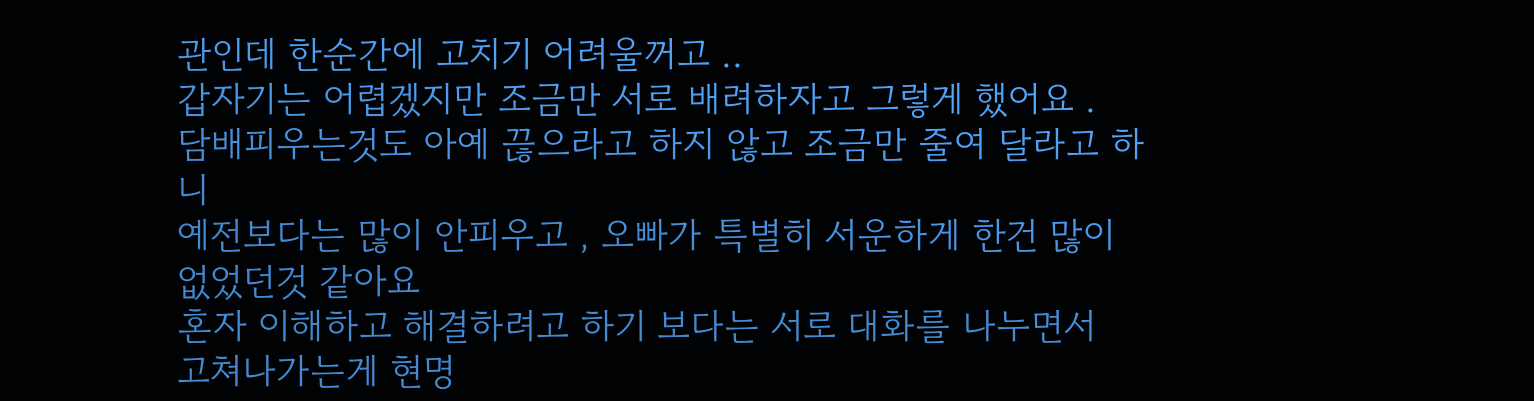관인데 한순간에 고치기 어려울꺼고 ..
갑자기는 어렵겠지만 조금만 서로 배려하자고 그렇게 했어요 .
담배피우는것도 아예 끊으라고 하지 않고 조금만 줄여 달라고 하니
예전보다는 많이 안피우고 , 오빠가 특별히 서운하게 한건 많이 없었던것 같아요
혼자 이해하고 해결하려고 하기 보다는 서로 대화를 나누면서
고쳐나가는게 현명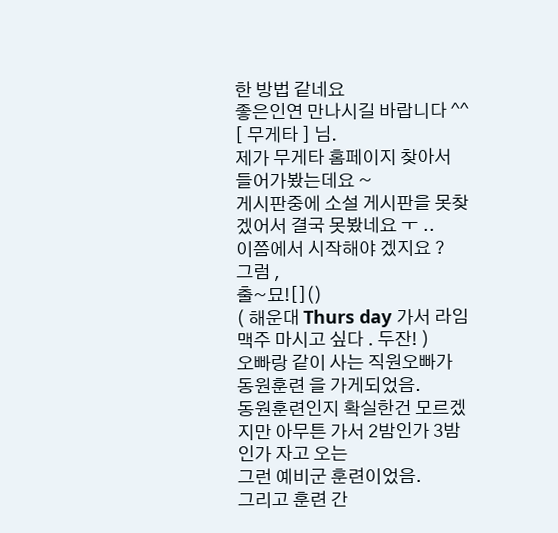한 방법 같네요
좋은인연 만나시길 바랍니다 ^^
[ 무게타 ] 님.
제가 무게타 홈페이지 찾아서 들어가봤는데요 ~
게시판중에 소설 게시판을 못찾겠어서 결국 못봤네요 ㅜ ..
이쯤에서 시작해야 겠지요 ?
그럼 ,
출~묘![]()
( 해운대 Thurs day 가서 라임맥주 마시고 싶다 . 두잔! )
오빠랑 같이 사는 직원오빠가 동원훈련 을 가게되었음.
동원훈련인지 확실한건 모르겠지만 아무튼 가서 2밤인가 3밤인가 자고 오는
그런 예비군 훈련이었음.
그리고 훈련 간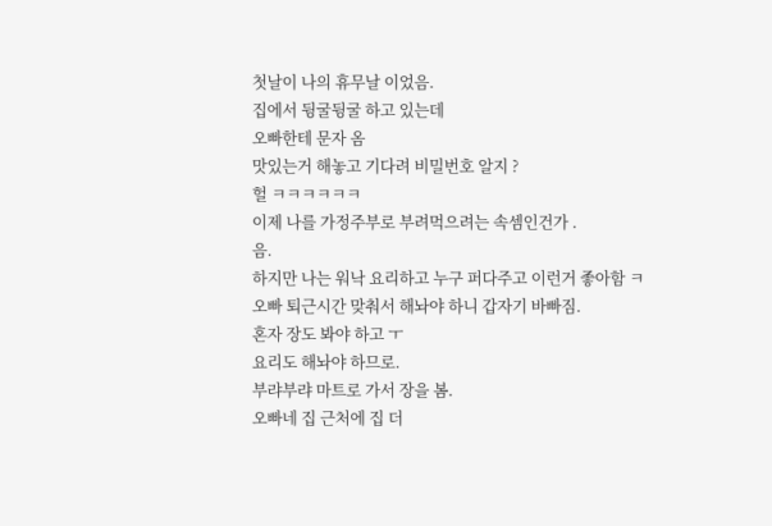첫날이 나의 휴무날 이었음.
집에서 뒹굴뒹굴 하고 있는데
오빠한테 문자 옴
맛있는거 해놓고 기다려 비밀번호 알지 ?
헐 ㅋㅋㅋㅋㅋㅋ
이제 나를 가정주부로 부려먹으려는 속셈인건가 .
음.
하지만 나는 워낙 요리하고 누구 퍼다주고 이런거 좋아함 ㅋ
오빠 퇴근시간 맞춰서 해놔야 하니 갑자기 바빠짐.
혼자 장도 봐야 하고 ㅜ
요리도 해놔야 하므로.
부랴부랴 마트로 가서 장을 봄.
오빠네 집 근처에 집 더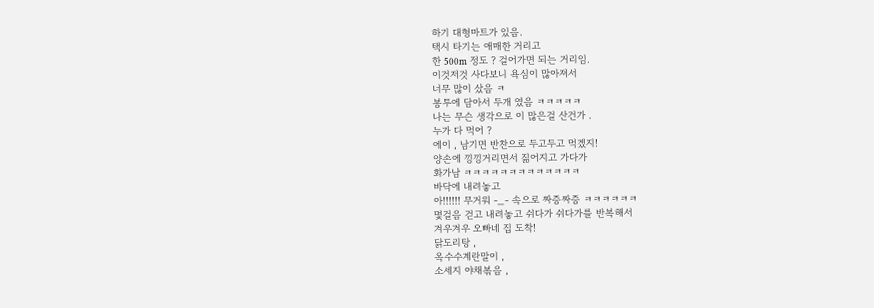하기 대형마트가 있음.
택시 타기는 애매한 거리고
한 500m 정도 ? 걸어가면 되는 거리임.
이것저것 사다보니 욕심이 많아져서
너무 많이 샀음 ㅋ
봉투에 담아서 두개 였음 ㅋㅋㅋㅋㅋ
나는 무슨 생각으로 이 많은걸 산건가 .
누가 다 먹어 ?
에이 , 남기면 반찬으로 두고두고 먹겠지!
양손에 낑낑거리면서 짊어지고 가다가
화가남 ㅋㅋㅋㅋㅋㅋㅋㅋㅋㅋㅋㅋㅋ
바닥에 내려놓고
아!!!!!! 무거워 -_- 속으로 짜증짜증 ㅋㅋㅋㅋㅋㅋ
몇걸음 걷고 내려놓고 쉬다가 쉬다가를 반복해서
겨우겨우 오빠네 집 도착!
닭도리탕 ,
옥수수계란말이 ,
소세지 야채볶음 ,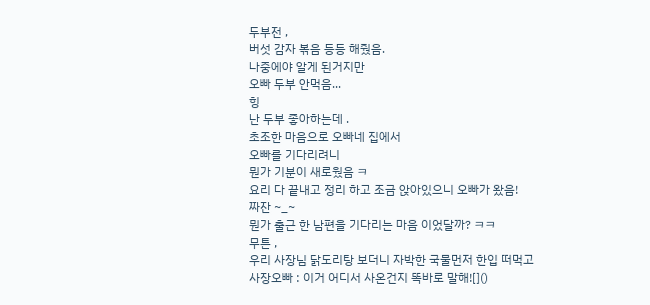두부전 ,
버섯 감자 볶음 등등 해줬음.
나중에야 알게 된거지만
오빠 두부 안먹음...
힝
난 두부 좋아하는데 .
초조한 마음으로 오빠네 집에서
오빠를 기다리려니
뭔가 기분이 새로웠음 ㅋ
요리 다 끝내고 정리 하고 조금 앉아있으니 오빠가 왔음!
짜잔 ~_~
뭔가 출근 한 남편을 기다리는 마음 이었달까? ㅋㅋ
무튼 ,
우리 사장님 닭도리탕 보더니 자박한 국물먼저 한입 떠먹고
사장오빠 : 이거 어디서 사온건지 똑바로 말해![]()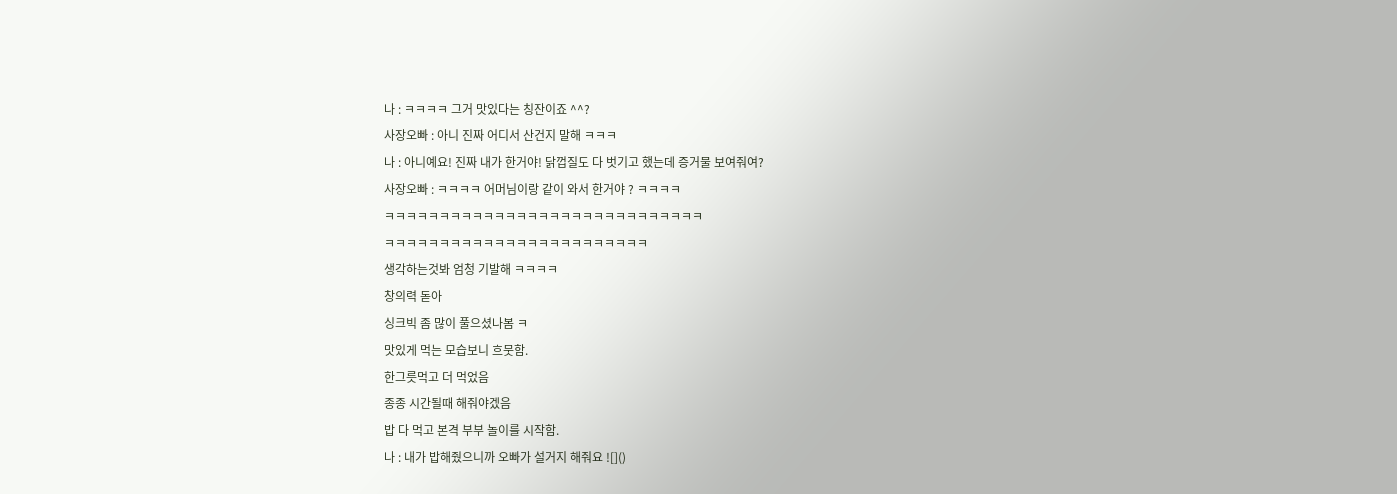나 : ㅋㅋㅋㅋ 그거 맛있다는 칭잔이죠 ^^?
사장오빠 : 아니 진짜 어디서 산건지 말해 ㅋㅋㅋ
나 : 아니예요! 진짜 내가 한거야! 닭껍질도 다 벗기고 했는데 증거물 보여줘여?
사장오빠 : ㅋㅋㅋㅋ 어머님이랑 같이 와서 한거야 ? ㅋㅋㅋㅋ
ㅋㅋㅋㅋㅋㅋㅋㅋㅋㅋㅋㅋㅋㅋㅋㅋㅋㅋㅋㅋㅋㅋㅋㅋㅋㅋㅋㅋㅋ
ㅋㅋㅋㅋㅋㅋㅋㅋㅋㅋㅋㅋㅋㅋㅋㅋㅋㅋㅋㅋㅋㅋㅋㅋ
생각하는것봐 엄청 기발해 ㅋㅋㅋㅋ
창의력 돋아
싱크빅 좀 많이 풀으셨나봄 ㅋ
맛있게 먹는 모습보니 흐뭇함.
한그릇먹고 더 먹었음
종종 시간될때 해줘야겠음
밥 다 먹고 본격 부부 놀이를 시작함.
나 : 내가 밥해줬으니까 오빠가 설거지 해줘요 ![]()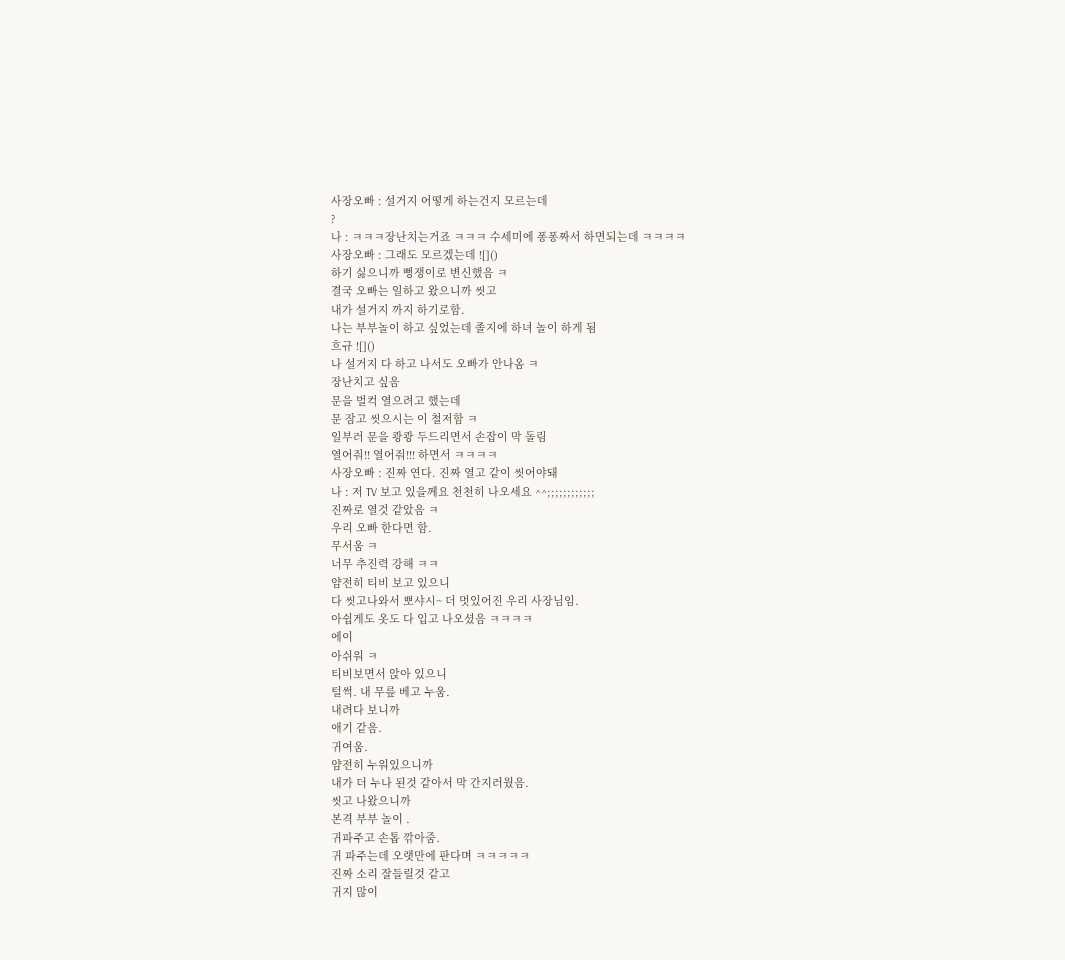사장오빠 : 설거지 어떻게 하는건지 모르는데
?
나 : ㅋㅋㅋ장난치는거죠 ㅋㅋㅋ 수세미에 퐁퐁짜서 하면되는데 ㅋㅋㅋㅋ
사장오빠 : 그래도 모르겠는데 ![]()
하기 싫으니까 뻥쟁이로 변신했음 ㅋ
결국 오빠는 일하고 왔으니까 씻고
내가 설거지 까지 하기로함.
나는 부부놀이 하고 싶었는데 졸지에 하녀 놀이 하게 됨
흐규 ![]()
나 설거지 다 하고 나서도 오빠가 안나옴 ㅋ
장난치고 싶음
문을 벌컥 열으려고 했는데
문 잠고 씻으시는 이 철저함 ㅋ
일부러 문을 쾅쾅 두드리면서 손잡이 막 돌림
열어줘!! 열어줘!!! 하면서 ㅋㅋㅋㅋ
사장오빠 : 진짜 연다. 진짜 열고 같이 씻어야돼
나 : 저 TV 보고 있을께요 천천히 나오세요 ^^;;;;;;;;;;;;
진짜로 열것 같았음 ㅋ
우리 오빠 한다면 함.
무서움 ㅋ
너무 추진력 강해 ㅋㅋ
얌전히 티비 보고 있으니
다 씻고나와서 뽀샤시~ 더 멋있어진 우리 사장님임.
아쉽게도 옷도 다 입고 나오셨음 ㅋㅋㅋㅋ
에이
아쉬워 ㅋ
티비보면서 앉아 있으니
털썩. 내 무릎 베고 누움.
내려다 보니까
애기 같음.
귀여움.
얌전히 누워있으니까
내가 더 누나 된것 같아서 막 간지러웠음.
씻고 나왔으니까
본격 부부 놀이 .
귀파주고 손톱 깎아줌.
귀 파주는데 오랫만에 판다며 ㅋㅋㅋㅋㅋ
진짜 소리 잘들릴것 같고
귀지 많이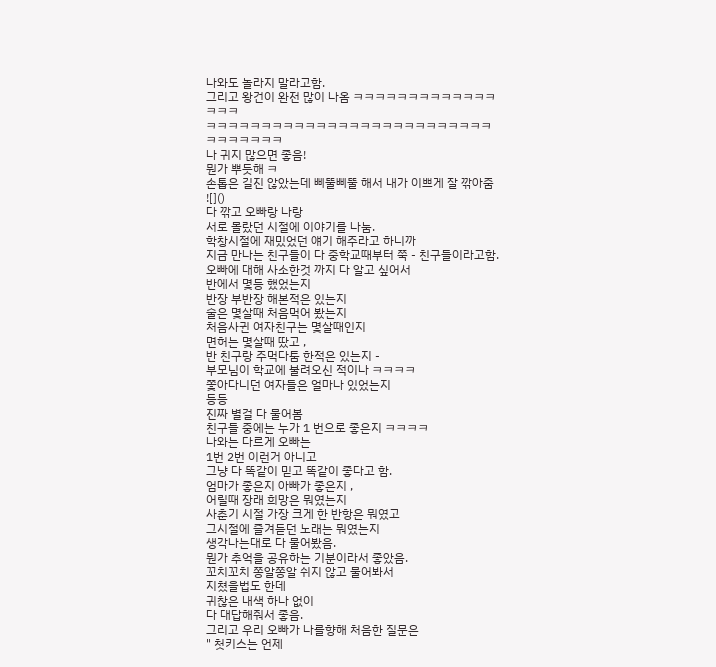나와도 놀라지 말라고함.
그리고 왕건이 완전 많이 나옴 ㅋㅋㅋㅋㅋㅋㅋㅋㅋㅋㅋㅋㅋㅋㅋㅋ
ㅋㅋㅋㅋㅋㅋㅋㅋㅋㅋㅋㅋㅋㅋㅋㅋㅋㅋㅋㅋㅋㅋㅋㅋㅋㅋㅋㅋㅋㅋㅋㅋㅋ
나 귀지 많으면 좋음!
뭔가 뿌듯해 ㅋ
손톱은 길진 않았는데 삐뚤삐뚤 해서 내가 이쁘게 잘 깎아줌 ![]()
다 깎고 오빠랑 나랑
서로 몰랐던 시절에 이야기를 나눔.
학창시절에 재밌었던 얘기 해주라고 하니까
지금 만나는 친구들이 다 중학교때부터 쭉 - 친구들이라고함.
오빠에 대해 사소한것 까지 다 알고 싶어서
반에서 몇등 했었는지
반장 부반장 해본적은 있는지
술은 몇살때 처음먹어 봤는지
처음사귄 여자친구는 몇살때인지
면허는 몇살때 땄고 ,
반 친구랑 주먹다툼 한적은 있는지 -
부모님이 학교에 불려오신 적이나 ㅋㅋㅋㅋ
쫓아다니던 여자들은 얼마나 있었는지
등등
진짜 별걸 다 물어봄
친구들 중에는 누가 1 번으로 좋은지 ㅋㅋㅋㅋ
나와는 다르게 오빠는
1번 2번 이런거 아니고
그냥 다 똑같이 믿고 똑같이 좋다고 함.
엄마가 좋은지 아빠가 좋은지 ,
어릴때 장래 희망은 뭐였는지
사춘기 시절 가장 크게 한 반항은 뭐였고
그시절에 즐겨듣던 노래는 뭐였는지
생각나는대로 다 물어봤음.
뭔가 추억을 공유하는 기분이라서 좋았음.
꼬치꼬치 쫑알쫑알 쉬지 않고 물어봐서
지쳤을법도 한데
귀찮은 내색 하나 없이
다 대답해줘서 좋음.
그리고 우리 오빠가 나를향해 처음한 질문은
" 첫키스는 언제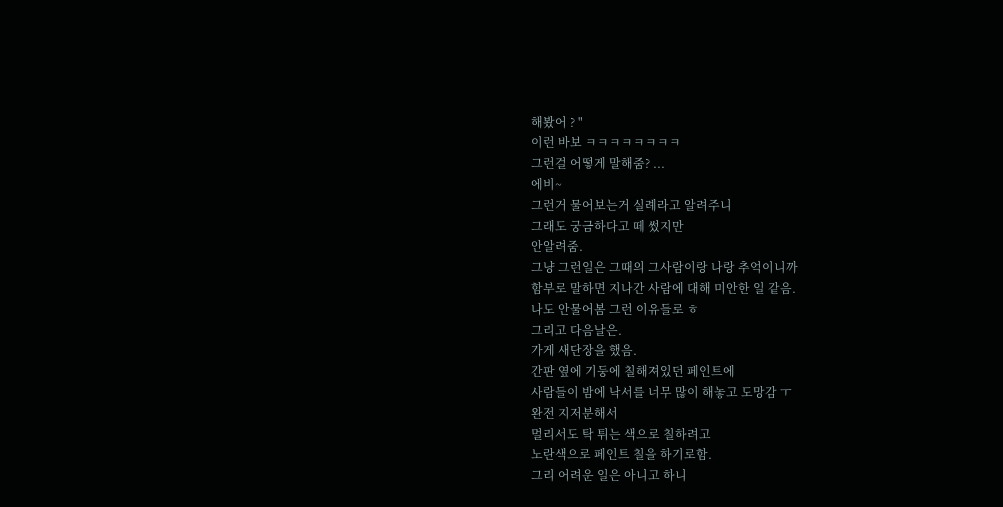해봤어 ? "
이런 바보 ㅋㅋㅋㅋㅋㅋㅋㅋ
그런걸 어떻게 말해줌? ...
에비~
그런거 물어보는거 실례라고 알려주니
그래도 궁금하다고 떼 썼지만
안알려줌.
그냥 그런일은 그때의 그사람이랑 나랑 추억이니까
함부로 말하면 지나간 사람에 대해 미안한 일 같음.
나도 안물어봄 그런 이유들로 ㅎ
그리고 다음날은.
가게 새단장을 했음.
간판 옆에 기둥에 칠해져있던 페인트에
사람들이 밤에 낙서를 너무 많이 해놓고 도망감 ㅜ
완전 지저분해서
멀리서도 탁 튀는 색으로 칠하려고
노란색으로 페인트 칠을 하기로함.
그리 어려운 일은 아니고 하니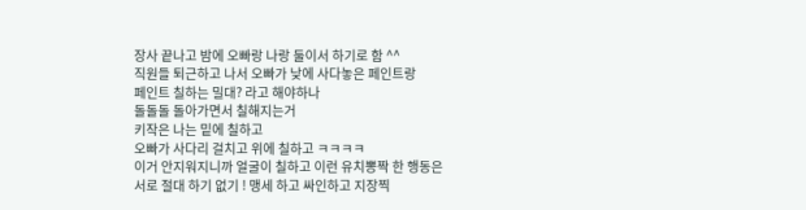장사 끝나고 밤에 오빠랑 나랑 둘이서 하기로 함 ^^
직원들 퇴근하고 나서 오빠가 낮에 사다놓은 페인트랑
페인트 칠하는 밀대? 라고 해야하나
돌돌돌 돌아가면서 칠해지는거
키작은 나는 밑에 칠하고
오빠가 사다리 걸치고 위에 칠하고 ㅋㅋㅋㅋ
이거 안지워지니까 얼굴이 칠하고 이런 유치뽕짝 한 행동은
서로 절대 하기 없기 ! 맹세 하고 싸인하고 지장찍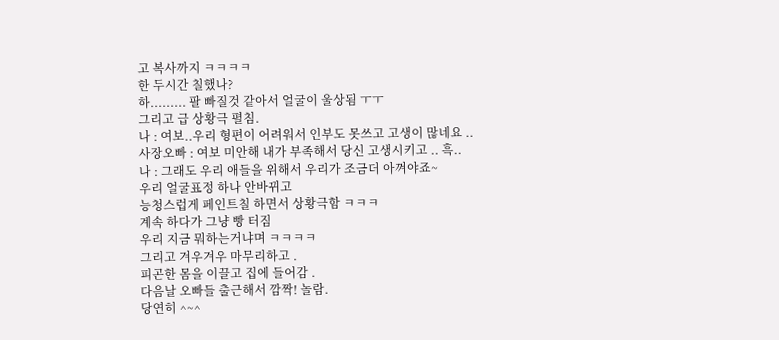고 복사까지 ㅋㅋㅋㅋ
한 두시간 칠했나?
하......... 팔 빠질것 같아서 얼굴이 울상됨 ㅜㅜ
그리고 급 상황극 펼침.
나 : 여보..우리 형편이 어려워서 인부도 못쓰고 고생이 많네요 ..
사장오빠 : 여보 미안해 내가 부족해서 당신 고생시키고 .. 흑..
나 : 그래도 우리 애들을 위해서 우리가 조금더 아껴야죠~
우리 얼굴표정 하나 안바뀌고
능청스럽게 페인트칠 하면서 상황극함 ㅋㅋㅋ
계속 하다가 그냥 빵 터짐
우리 지금 뭐하는거냐며 ㅋㅋㅋㅋ
그리고 겨우겨우 마무리하고 .
피곤한 몸을 이끌고 집에 들어감 .
다음날 오빠들 출근해서 깜짝! 놀람.
당연히 ^~^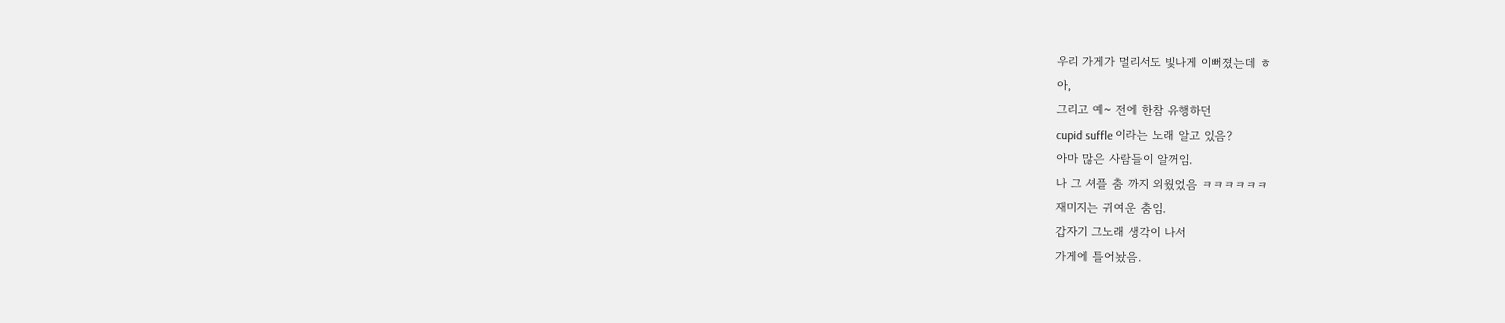우리 가게가 멀리서도 빛나게 이뻐졌는데 ㅎ
아,
그리고 예~ 전에 한참 유행하던
cupid suffle 이라는 노래 알고 있음?
아마 많은 사람들이 알꺼임.
나 그 셔플 춤 까지 외웠었음 ㅋㅋㅋㅋㅋㅋ
재미지는 귀여운 춤임.
갑자기 그노래 생각이 나서
가게에 틀어놨음.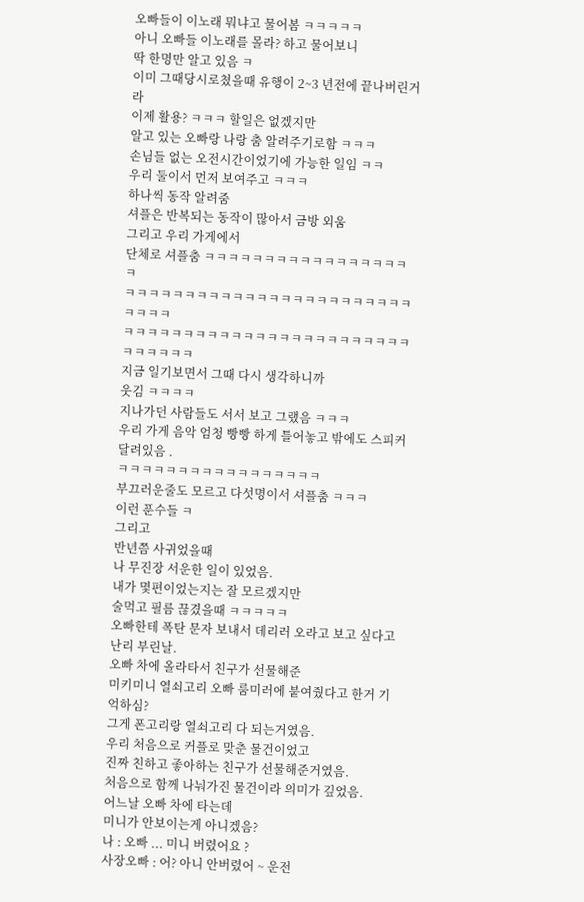오빠들이 이노래 뭐냐고 물어봄 ㅋㅋㅋㅋㅋ
아니 오빠들 이노래를 몰라? 하고 물어보니
딱 한명만 알고 있음 ㅋ
이미 그때당시로쳤을때 유행이 2~3 년전에 끝나버린거라
이제 활용? ㅋㅋㅋ 할일은 없겠지만
알고 있는 오빠랑 나랑 춤 알려주기로함 ㅋㅋㅋ
손님들 없는 오전시간이었기에 가능한 일임 ㅋㅋ
우리 둘이서 먼저 보여주고 ㅋㅋㅋ
하나씩 동작 알려줌
셔플은 반복되는 동작이 많아서 금방 외움
그리고 우리 가게에서
단체로 셔플춤 ㅋㅋㅋㅋㅋㅋㅋㅋㅋㅋㅋㅋㅋㅋㅋㅋㅋㅋ
ㅋㅋㅋㅋㅋㅋㅋㅋㅋㅋㅋㅋㅋㅋㅋㅋㅋㅋㅋㅋㅋㅋㅋㅋㅋㅋㅋㅋ
ㅋㅋㅋㅋㅋㅋㅋㅋㅋㅋㅋㅋㅋㅋㅋㅋㅋㅋㅋㅋㅋㅋㅋㅋㅋㅋㅋㅋㅋㅋ
지금 일기보면서 그때 다시 생각하니까
웃김 ㅋㅋㅋㅋ
지나가던 사람들도 서서 보고 그랬음 ㅋㅋㅋ
우리 가게 음악 엄청 빵빵 하게 틀어놓고 밖에도 스피커 달려있음 .
ㅋㅋㅋㅋㅋㅋㅋㅋㅋㅋㅋㅋㅋㅋㅋㅋㅋ
부끄러운줄도 모르고 다섯명이서 셔플춤 ㅋㅋㅋ
이런 푼수들 ㅋ
그리고
반년쯤 사귀었을때
나 무진장 서운한 일이 있었음.
내가 몇편이었는지는 잘 모르겠지만
술먹고 필름 끊겼을때 ㅋㅋㅋㅋㅋ
오빠한테 폭탄 문자 보내서 데리러 오라고 보고 싶다고 난리 부린날.
오빠 차에 올라타서 친구가 선물해준
미키미니 열쇠고리 오빠 룸미러에 붙여줬다고 한거 기억하심?
그게 폰고리랑 열쇠고리 다 되는거였음.
우리 처음으로 커플로 맞춘 물건이었고
진짜 친하고 좋아하는 친구가 선물해준거였음.
처음으로 함께 나눠가진 물건이라 의미가 깊었음.
어느날 오빠 차에 타는데
미니가 안보이는게 아니겠음?
나 : 오빠 ... 미니 버렸어요 ?
사장오빠 : 어? 아니 안버렸어 ~ 운전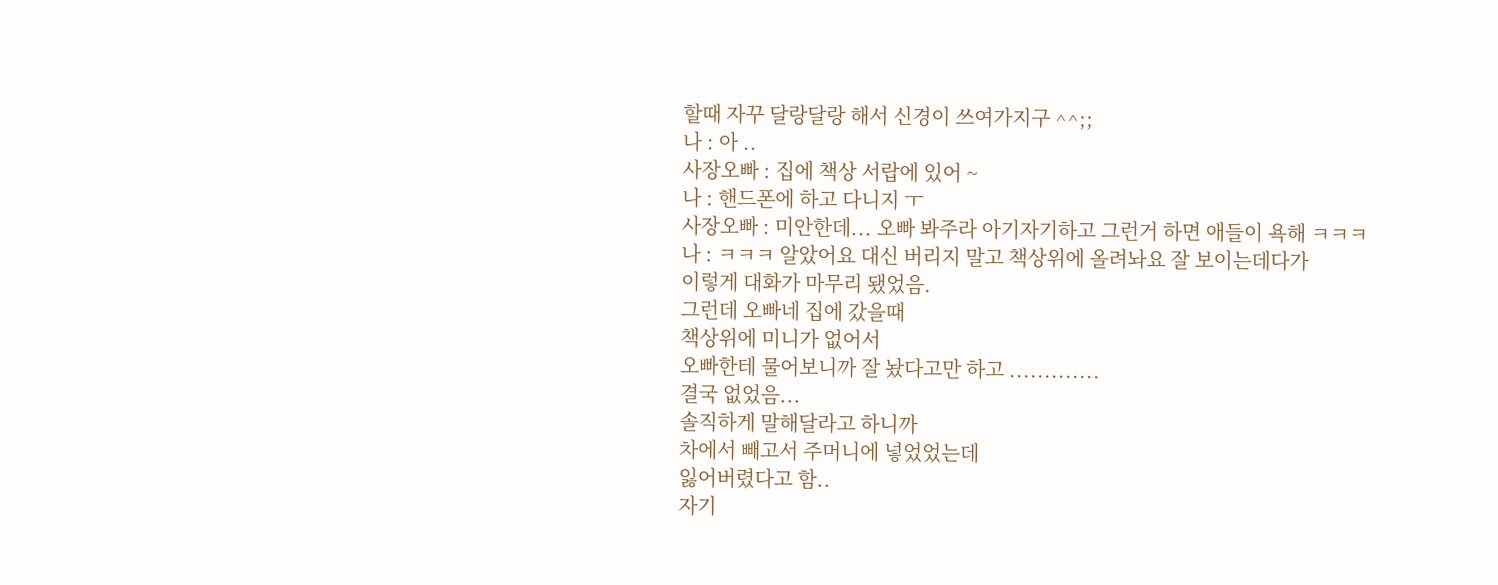할때 자꾸 달랑달랑 해서 신경이 쓰여가지구 ^^;;
나 : 아 ..
사장오빠 : 집에 책상 서랍에 있어 ~
나 : 핸드폰에 하고 다니지 ㅜ
사장오빠 : 미안한데... 오빠 봐주라 아기자기하고 그런거 하면 애들이 욕해 ㅋㅋㅋ
나 : ㅋㅋㅋ 알았어요 대신 버리지 말고 책상위에 올려놔요 잘 보이는데다가
이렇게 대화가 마무리 됐었음.
그런데 오빠네 집에 갔을때
책상위에 미니가 없어서
오빠한테 물어보니까 잘 놨다고만 하고 .............
결국 없었음...
솔직하게 말해달라고 하니까
차에서 빼고서 주머니에 넣었었는데
잃어버렸다고 함..
자기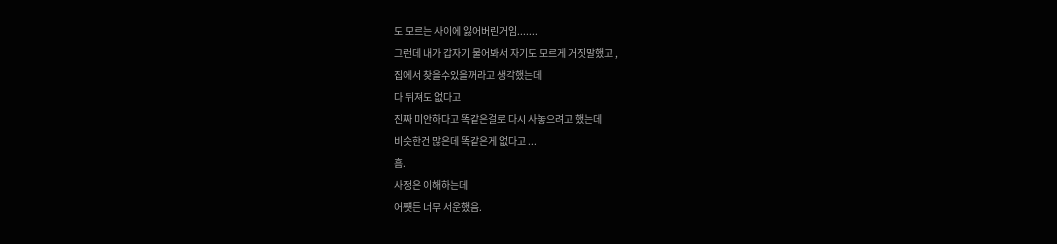도 모르는 사이에 잃어버린거임.......
그런데 내가 갑자기 물어봐서 자기도 모르게 거짓말했고 ,
집에서 찾을수있을꺼라고 생각했는데
다 뒤져도 없다고
진짜 미안하다고 똑같은걸로 다시 사놓으려고 했는데
비슷한건 많은데 똑같은게 없다고 ...
흠.
사정은 이해하는데
어쩃든 너무 서운했음.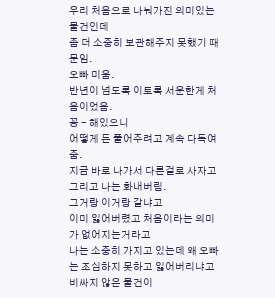우리 처음으로 나눠가진 의미있는 물건인데
좀 더 소중히 보관해주지 못했기 때문임.
오빠 미움.
반년이 넘도록 이토록 서운한게 처음이었음.
꽁 - 해있으니
어떻게 든 풀어주려고 계속 다독여줌.
지금 바로 나가서 다른걸로 사자고
그리고 나는 화내버림.
그거랑 이거랑 같냐고
이미 잃어버렸고 처음이라는 의미가 없어지는거라고
나는 소중히 가지고 있는데 왜 오빠는 조심하지 못하고 잃어버리냐고
비싸지 않은 물건이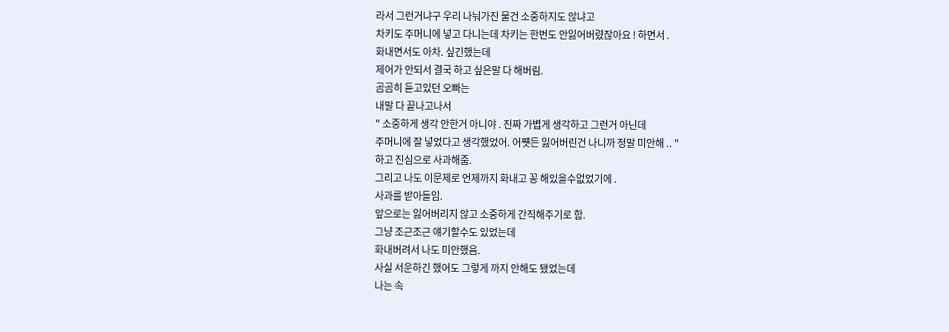라서 그런거냐구 우리 나눠가진 물건 소중하지도 않냐고
차키도 주머니에 넣고 다니는데 차키는 한번도 안잃어버렸잖아요 ! 하면서 .
화내면서도 아차. 싶긴했는데
제어가 안되서 결국 하고 싶은말 다 해버림.
곰곰히 듣고있던 오빠는
내말 다 끝나고나서
" 소중하게 생각 안한거 아니야 . 진짜 가볍게 생각하고 그런거 아닌데
주머니에 잘 넣었다고 생각했었어. 어쩃든 잃어버린건 나니까 정말 미안해 .. "
하고 진심으로 사과해줌.
그리고 나도 이문제로 언제까지 화내고 꽁 해있을수없었기에 .
사과를 받아들임.
앞으로는 잃어버리지 않고 소중하게 간직해주기로 함.
그냥 조근조근 얘기할수도 있었는데
화내버려서 나도 미안했음.
사실 서운하긴 했어도 그렇게 까지 안해도 됐었는데
나는 속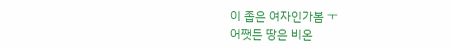이 좁은 여자인가봄 ㅜ
어쨋든 땅은 비온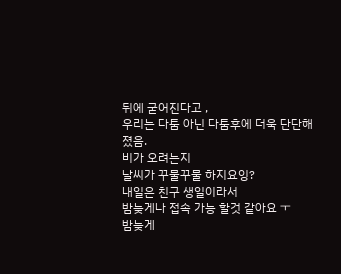뒤에 굳어진다고 ,
우리는 다툼 아닌 다툼후에 더욱 단단해 졌음.
비가 오려는지
날씨가 꾸물꾸물 하지요잉?
내일은 친구 생일이라서
밤늦게나 접속 가능 할것 같아요 ㅜ
밤늦게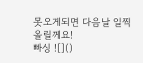못오게되면 다음날 일찍 올릴께요!
빠싱 ![]()